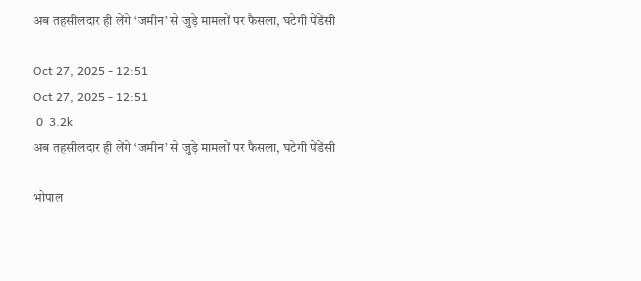अब तहसीलदार ही लेंगे ‘जमीन’ से जुड़े मामलों पर फैसला, घटेगी पेंडेंसी

Oct 27, 2025 - 12:51
Oct 27, 2025 - 12:51
 0  3.2k
अब तहसीलदार ही लेंगे ‘जमीन’ से जुड़े मामलों पर फैसला, घटेगी पेंडेंसी

भोपाल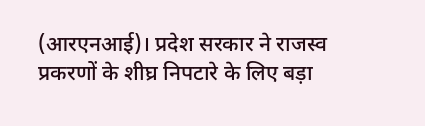(आरएनआई)। प्रदेश सरकार ने राजस्व प्रकरणों के शीघ्र निपटारे के लिए बड़ा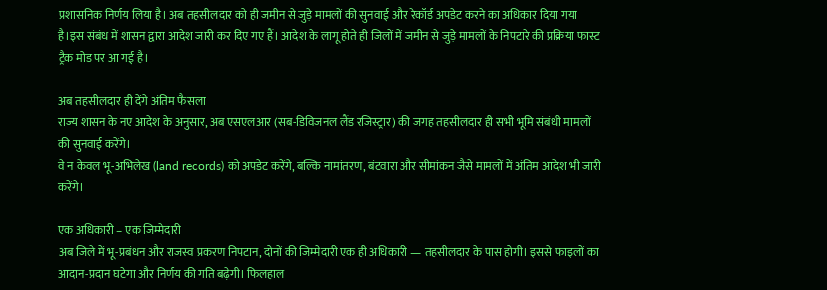प्रशासनिक निर्णय लिया है। अब तहसीलदार को ही जमीन से जुड़े मामलों की सुनवाई और रेकॉर्ड अपडेट करने का अधिकार दिया गया है।इस संबंध में शासन द्वारा आदेश जारी कर दिए गए हैं। आदेश के लागू होते ही जिलों में जमीन से जुड़े मामलों के निपटारे की प्रक्रिया फास्ट ट्रैक मोड पर आ गई है।

अब तहसीलदार ही देंगे अंतिम फैसला
राज्य शासन के नए आदेश के अनुसार, अब एसएलआर (सब-डिविजनल लैंड रजिस्ट्रार) की जगह तहसीलदार ही सभी भूमि संबंधी मामलों की सुनवाई करेंगे।
वे न केवल भू-अभिलेख (land records) को अपडेट करेंगे, बल्कि नामांतरण, बंटवारा और सीमांकन जैसे मामलों में अंतिम आदेश भी जारी करेंगे।

एक अधिकारी – एक जिम्मेदारी
अब जिले में भू-प्रबंधन और राजस्व प्रकरण निपटान, दोनों की जिम्मेदारी एक ही अधिकारी — तहसीलदार के पास होगी। इससे फाइलों का आदान-प्रदान घटेगा और निर्णय की गति बढ़ेगी। फिलहाल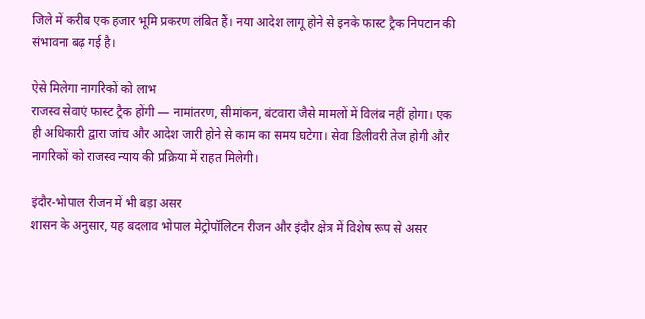जिले में करीब एक हजार भूमि प्रकरण लंबित हैं। नया आदेश लागू होने से इनके फास्ट ट्रैक निपटान की संभावना बढ़ गई है।

ऐसे मिलेगा नागरिकों को लाभ
राजस्व सेवाएं फास्ट ट्रैक होंगी — नामांतरण, सीमांकन, बंटवारा जैसे मामलों में विलंब नहीं होगा। एक ही अधिकारी द्वारा जांच और आदेश जारी होने से काम का समय घटेगा। सेवा डिलीवरी तेज होगी और नागरिकों को राजस्व न्याय की प्रक्रिया में राहत मिलेगी।

इंदौर-भोपाल रीजन में भी बड़ा असर
शासन के अनुसार, यह बदलाव भोपाल मेट्रोपॉलिटन रीजन और इंदौर क्षेत्र में विशेष रूप से असर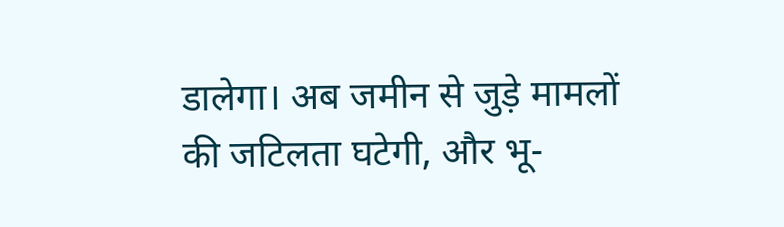डालेगा। अब जमीन से जुड़े मामलों की जटिलता घटेगी, और भू-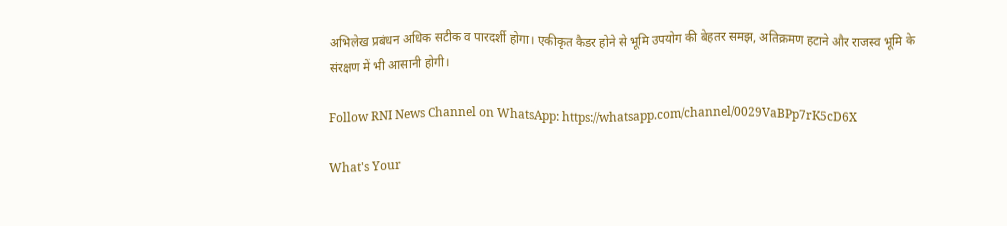अभिलेख प्रबंधन अधिक सटीक व पारदर्शी होगा। एकीकृत कैडर होने से भूमि उपयोग की बेहतर समझ, अतिक्रमण हटाने और राजस्व भूमि के संरक्षण में भी आसानी होगी।

Follow RNI News Channel on WhatsApp: https://whatsapp.com/channel/0029VaBPp7rK5cD6X

What's Your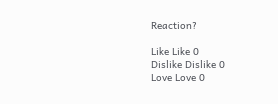Reaction?

Like Like 0
Dislike Dislike 0
Love Love 0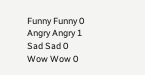Funny Funny 0
Angry Angry 1
Sad Sad 0
Wow Wow 0